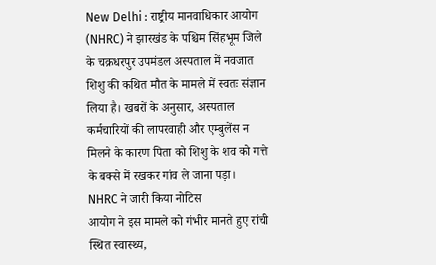New Delhi : राष्ट्रीय मानवाधिकार आयोग (NHRC) ने झारखंड के पश्चिम सिंहभूम जिले के चक्रधरपुर उपमंडल अस्पताल में नवजात शिशु की कथित मौत के मामले में स्वतः संज्ञान लिया है। खबरों के अनुसार, अस्पताल कर्मचारियों की लापरवाही और एम्बुलेंस न मिलने के कारण पिता को शिशु के शव को गत्ते के बक्से में रखकर गांव ले जाना पड़ा।
NHRC ने जारी किया नोटिस
आयोग ने इस मामले को गंभीर मानते हुए रांची स्थित स्वास्थ्य,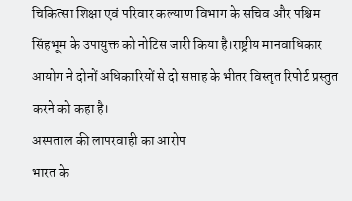चिकित्सा शिक्षा एवं परिवार कल्याण विभाग के सचिव और पश्चिम सिंहभूम के उपायुक्त को नोटिस जारी किया है।राष्ट्रीय मानवाधिकार आयोग ने दोनों अधिकारियों से दो सप्ताह के भीतर विस्तृत रिपोर्ट प्रस्तुत करने को कहा है।
अस्पताल की लापरवाही का आरोप
भारत के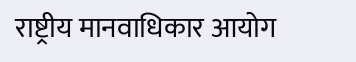राष्ट्रीय मानवाधिकार आयोग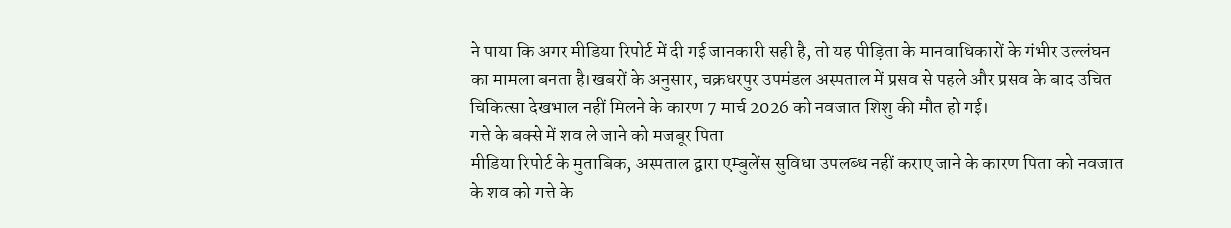ने पाया कि अगर मीडिया रिपोर्ट में दी गई जानकारी सही है, तो यह पीड़िता के मानवाधिकारों के गंभीर उल्लंघन का मामला बनता है।खबरों के अनुसार, चक्रधरपुर उपमंडल अस्पताल में प्रसव से पहले और प्रसव के बाद उचित चिकित्सा देखभाल नहीं मिलने के कारण 7 मार्च 2026 को नवजात शिशु की मौत हो गई।
गत्ते के बक्से में शव ले जाने को मजबूर पिता
मीडिया रिपोर्ट के मुताबिक, अस्पताल द्वारा एम्बुलेंस सुविधा उपलब्ध नहीं कराए जाने के कारण पिता को नवजात के शव को गत्ते के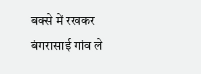बक्से में रखकर बंगरासाई गांव ले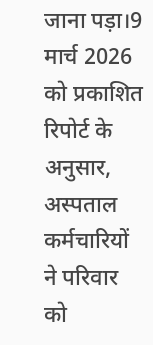जाना पड़ा।9 मार्च 2026 को प्रकाशित रिपोर्ट के अनुसार, अस्पताल कर्मचारियों ने परिवार को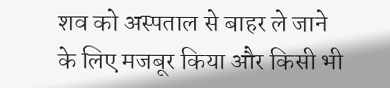शव को अस्पताल से बाहर ले जाने के लिए मजबूर किया और किसी भी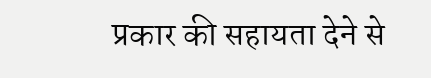प्रकार की सहायता देने से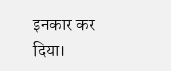इनकार कर दिया।